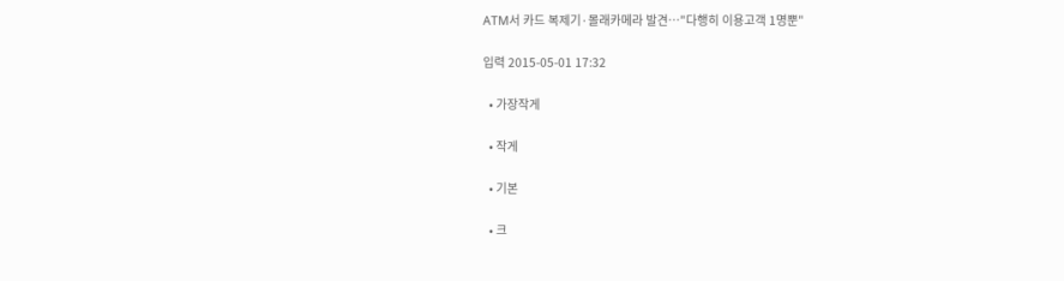ATM서 카드 복제기·몰래카메라 발견…"다행히 이용고객 1명뿐"

입력 2015-05-01 17:32

  • 가장작게

  • 작게

  • 기본

  • 크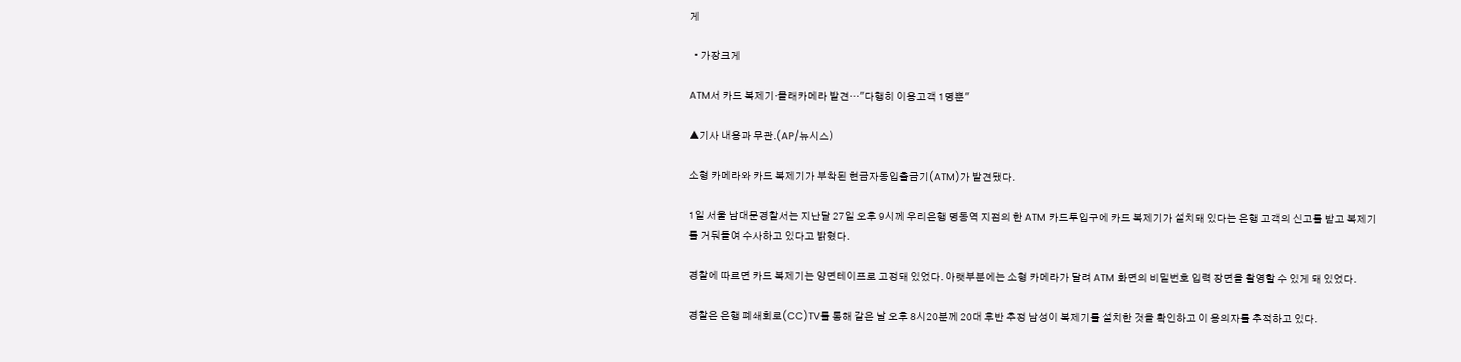게

  • 가장크게

ATM서 카드 복제기·몰래카메라 발견…"다행히 이용고객 1명뿐"

▲기사 내용과 무관.(AP/뉴시스)

소형 카메라와 카드 복제기가 부착된 현금자동입출금기(ATM)가 발견됐다.

1일 서울 남대문경찰서는 지난달 27일 오후 9시께 우리은행 명동역 지점의 한 ATM 카드투입구에 카드 복제기가 설치돼 있다는 은행 고객의 신고를 받고 복제기를 거둬들여 수사하고 있다고 밝혔다.

경찰에 따르면 카드 복제기는 양면테이프로 고정돼 있었다. 아랫부분에는 소형 카메라가 달려 ATM 화면의 비밀번호 입력 장면을 촬영할 수 있게 돼 있었다.

경찰은 은행 폐쇄회로(CC)TV를 통해 같은 날 오후 8시20분께 20대 후반 추정 남성이 복제기를 설치한 것을 확인하고 이 용의자를 추적하고 있다.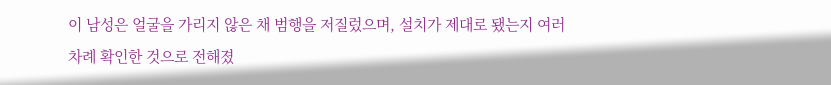이 남성은 얼굴을 가리지 않은 채 범행을 저질렀으며, 설치가 제대로 됐는지 여러 차례 확인한 것으로 전해졌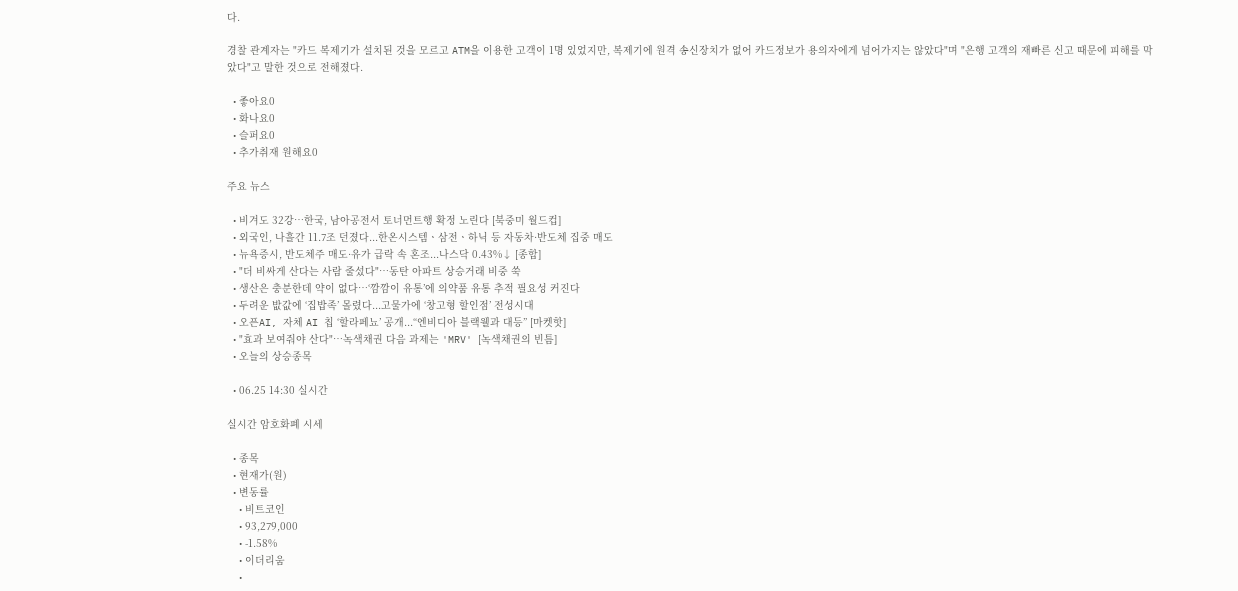다.

경찰 관계자는 "카드 복제기가 설치된 것을 모르고 ATM을 이용한 고객이 1명 있었지만, 복제기에 원격 송신장치가 없어 카드정보가 용의자에게 넘어가지는 않았다"며 "은행 고객의 재빠른 신고 때문에 피해를 막았다"고 말한 것으로 전해졌다.

  • 좋아요0
  • 화나요0
  • 슬퍼요0
  • 추가취재 원해요0

주요 뉴스

  • 비겨도 32강…한국, 남아공전서 토너먼트행 확정 노린다 [북중미 월드컵]
  • 외국인, 나흘간 11.7조 던졌다...한온시스템ㆍ삼전ㆍ하닉 등 자동차·반도체 집중 매도
  • 뉴욕증시, 반도체주 매도·유가 급락 속 혼조...나스닥 0.43%↓ [종합]
  • "더 비싸게 산다는 사람 줄섰다"…동탄 아파트 상승거래 비중 쑥
  • 생산은 충분한데 약이 없다…‘깜깜이 유통’에 의약품 유통 추적 필요성 커진다
  • 두려운 밦값에 ‘집밥족’ 몰렸다...고물가에 ‘창고형 할인점’ 전성시대
  • 오픈AI, 자체 AI 칩 ‘할라페뇨’ 공개...“엔비디아 블랙웰과 대등” [마켓핫]
  • "효과 보여줘야 산다"…녹색채권 다음 과제는 'MRV' [녹색채권의 빈틈]
  • 오늘의 상승종목

  • 06.25 14:30 실시간

실시간 암호화폐 시세

  • 종목
  • 현재가(원)
  • 변동률
    • 비트코인
    • 93,279,000
    • -1.58%
    • 이더리움
    •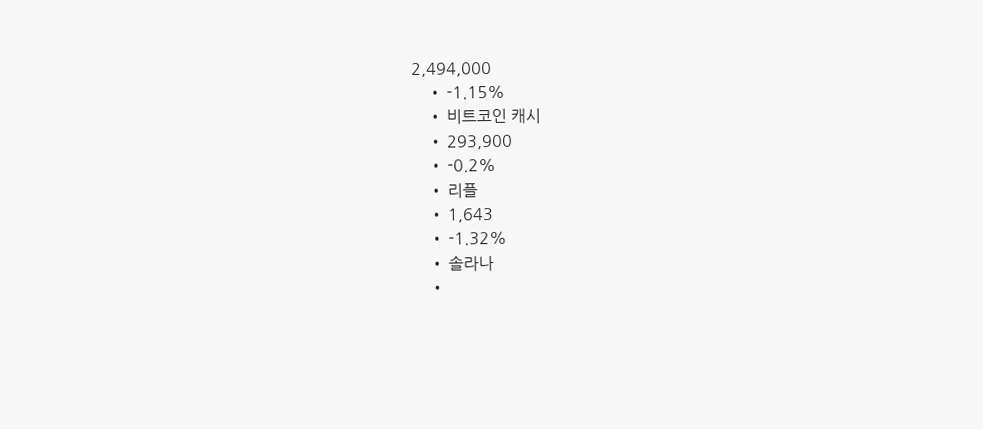2,494,000
    • -1.15%
    • 비트코인 캐시
    • 293,900
    • -0.2%
    • 리플
    • 1,643
    • -1.32%
    • 솔라나
    •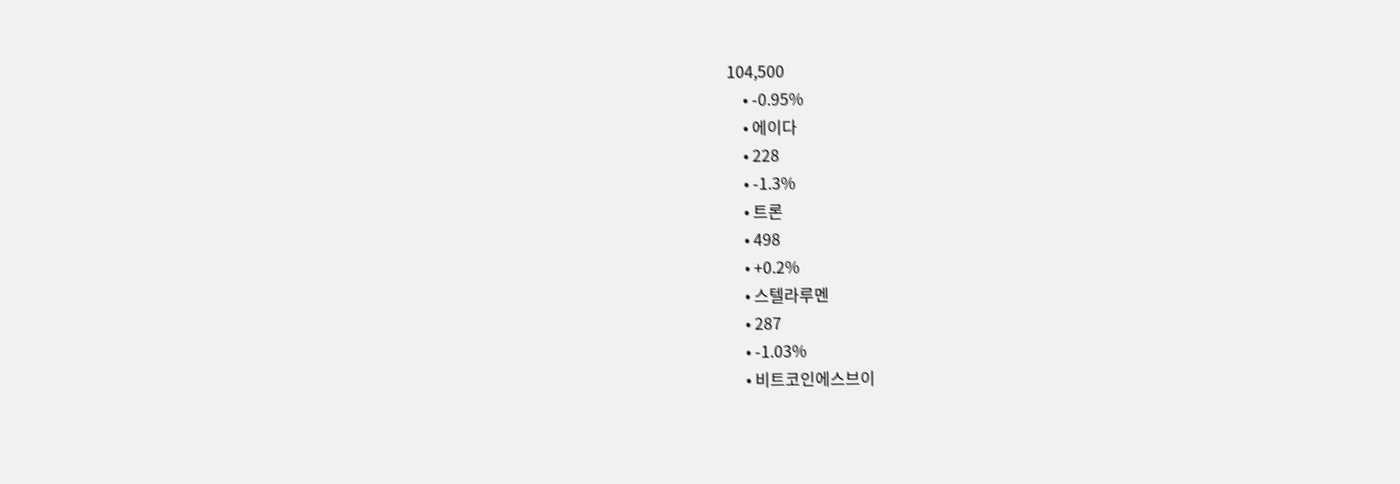104,500
    • -0.95%
    • 에이다
    • 228
    • -1.3%
    • 트론
    • 498
    • +0.2%
    • 스텔라루멘
    • 287
    • -1.03%
    • 비트코인에스브이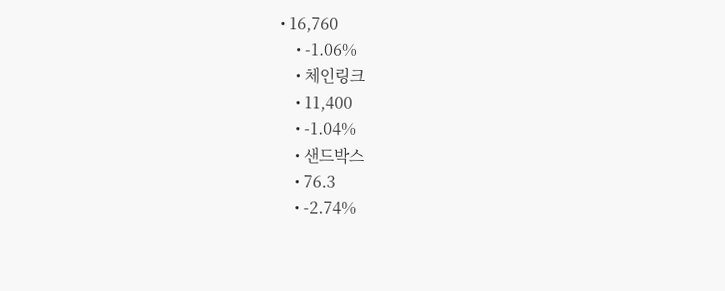• 16,760
    • -1.06%
    • 체인링크
    • 11,400
    • -1.04%
    • 샌드박스
    • 76.3
    • -2.74%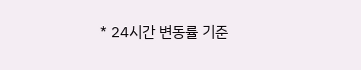* 24시간 변동률 기준